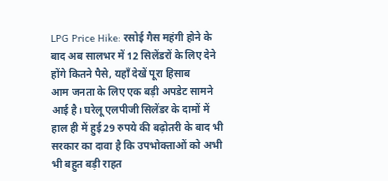LPG Price Hike: रसोई गैस महंगी होने के बाद अब सालभर में 12 सिलेंडरों के लिए देने होंगे कितने पैसे, यहाँ देखें पूरा हिसाब
आम जनता के लिए एक बड़ी अपडेट सामने आई है। घरेलू एलपीजी सिलेंडर के दामों में हाल ही में हुई 29 रुपये की बढ़ोतरी के बाद भी सरकार का दावा है कि उपभोक्ताओं को अभी भी बहुत बड़ी राहत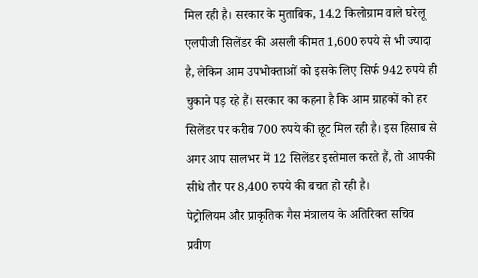मिल रही है। सरकार के मुताबिक, 14.2 किलोग्राम वाले घरेलू एलपीजी सिलेंडर की असली कीमत 1,600 रुपये से भी ज्यादा है, लेकिन आम उपभोक्ताओं को इसके लिए सिर्फ 942 रुपये ही चुकाने पड़ रहे हैं। सरकार का कहना है कि आम ग्राहकों को हर सिलेंडर पर करीब 700 रुपये की छूट मिल रही है। इस हिसाब से अगर आप सालभर में 12 सिलेंडर इस्तेमाल करते हैं, तो आपकी सीधे तौर पर 8,400 रुपये की बचत हो रही है।
पेट्रोलियम और प्राकृतिक गैस मंत्रालय के अतिरिक्त सचिव प्रवीण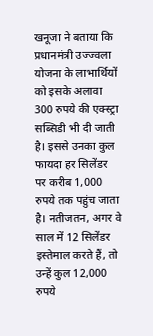खनूजा ने बताया कि प्रधानमंत्री उज्ज्वला योजना के लाभार्थियों को इसके अलावा 300 रुपये की एक्स्ट्रा सब्सिडी भी दी जाती है। इससे उनका कुल फायदा हर सिलेंडर पर करीब 1,000 रुपये तक पहुंच जाता है। नतीजतन, अगर वे साल में 12 सिलेंडर इस्तेमाल करते हैं, तो उन्हें कुल 12,000 रुपये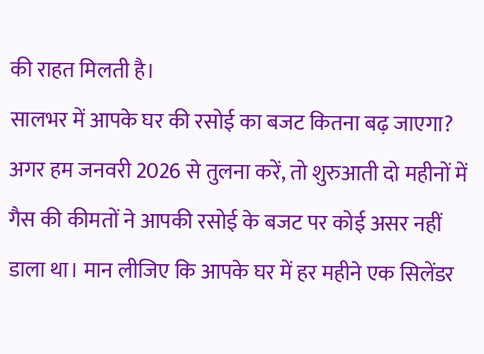की राहत मिलती है।
सालभर में आपके घर की रसोई का बजट कितना बढ़ जाएगा?
अगर हम जनवरी 2026 से तुलना करें, तो शुरुआती दो महीनों में गैस की कीमतों ने आपकी रसोई के बजट पर कोई असर नहीं डाला था। मान लीजिए कि आपके घर में हर महीने एक सिलेंडर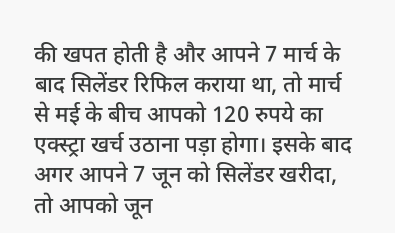की खपत होती है और आपने 7 मार्च के बाद सिलेंडर रिफिल कराया था, तो मार्च से मई के बीच आपको 120 रुपये का एक्स्ट्रा खर्च उठाना पड़ा होगा। इसके बाद अगर आपने 7 जून को सिलेंडर खरीदा, तो आपको जून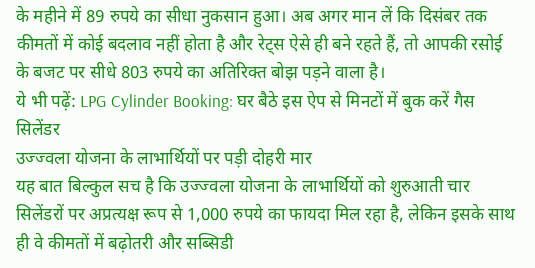के महीने में 89 रुपये का सीधा नुकसान हुआ। अब अगर मान लें कि दिसंबर तक कीमतों में कोई बदलाव नहीं होता है और रेट्स ऐसे ही बने रहते हैं, तो आपकी रसोई के बजट पर सीधे 803 रुपये का अतिरिक्त बोझ पड़ने वाला है।
ये भी पढ़ें: LPG Cylinder Booking: घर बैठे इस ऐप से मिनटों में बुक करें गैस सिलेंडर
उज्ज्वला योजना के लाभार्थियों पर पड़ी दोहरी मार
यह बात बिल्कुल सच है कि उज्ज्वला योजना के लाभार्थियों को शुरुआती चार सिलेंडरों पर अप्रत्यक्ष रूप से 1,000 रुपये का फायदा मिल रहा है, लेकिन इसके साथ ही वे कीमतों में बढ़ोतरी और सब्सिडी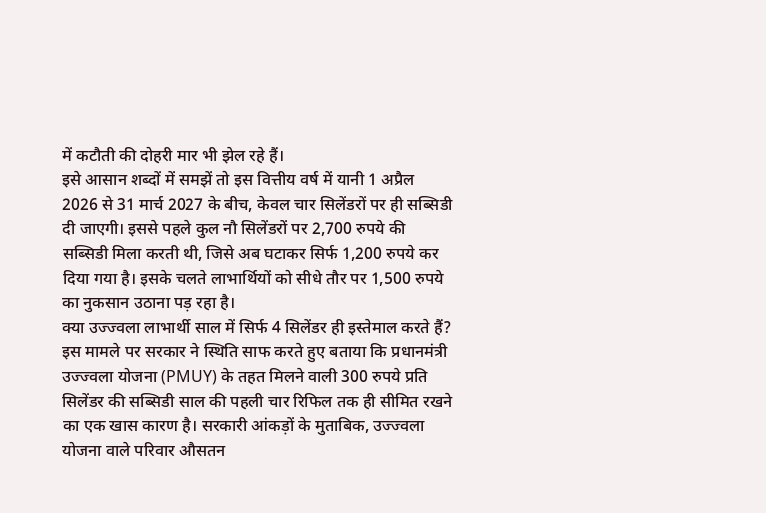में कटौती की दोहरी मार भी झेल रहे हैं।
इसे आसान शब्दों में समझें तो इस वित्तीय वर्ष में यानी 1 अप्रैल 2026 से 31 मार्च 2027 के बीच, केवल चार सिलेंडरों पर ही सब्सिडी दी जाएगी। इससे पहले कुल नौ सिलेंडरों पर 2,700 रुपये की सब्सिडी मिला करती थी, जिसे अब घटाकर सिर्फ 1,200 रुपये कर दिया गया है। इसके चलते लाभार्थियों को सीधे तौर पर 1,500 रुपये का नुकसान उठाना पड़ रहा है।
क्या उज्ज्वला लाभार्थी साल में सिर्फ 4 सिलेंडर ही इस्तेमाल करते हैं?
इस मामले पर सरकार ने स्थिति साफ करते हुए बताया कि प्रधानमंत्री उज्ज्वला योजना (PMUY) के तहत मिलने वाली 300 रुपये प्रति सिलेंडर की सब्सिडी साल की पहली चार रिफिल तक ही सीमित रखने का एक खास कारण है। सरकारी आंकड़ों के मुताबिक, उज्ज्वला योजना वाले परिवार औसतन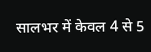सालभर में केवल 4 से 5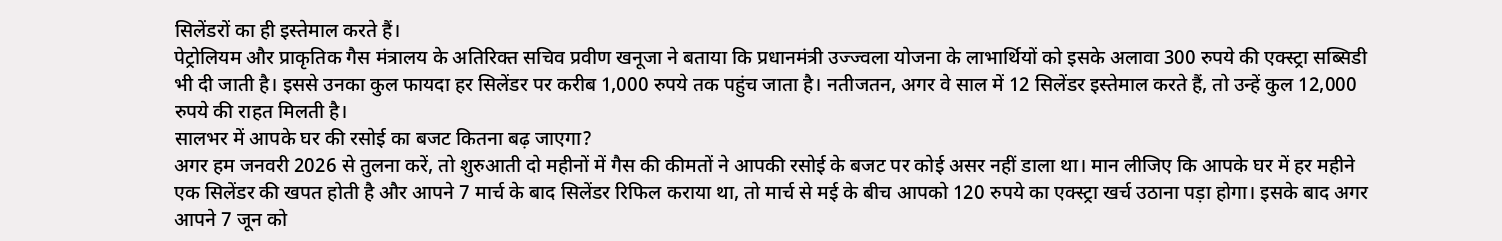सिलेंडरों का ही इस्तेमाल करते हैं।
पेट्रोलियम और प्राकृतिक गैस मंत्रालय के अतिरिक्त सचिव प्रवीण खनूजा ने बताया कि प्रधानमंत्री उज्ज्वला योजना के लाभार्थियों को इसके अलावा 300 रुपये की एक्स्ट्रा सब्सिडी भी दी जाती है। इससे उनका कुल फायदा हर सिलेंडर पर करीब 1,000 रुपये तक पहुंच जाता है। नतीजतन, अगर वे साल में 12 सिलेंडर इस्तेमाल करते हैं, तो उन्हें कुल 12,000 रुपये की राहत मिलती है।
सालभर में आपके घर की रसोई का बजट कितना बढ़ जाएगा?
अगर हम जनवरी 2026 से तुलना करें, तो शुरुआती दो महीनों में गैस की कीमतों ने आपकी रसोई के बजट पर कोई असर नहीं डाला था। मान लीजिए कि आपके घर में हर महीने एक सिलेंडर की खपत होती है और आपने 7 मार्च के बाद सिलेंडर रिफिल कराया था, तो मार्च से मई के बीच आपको 120 रुपये का एक्स्ट्रा खर्च उठाना पड़ा होगा। इसके बाद अगर आपने 7 जून को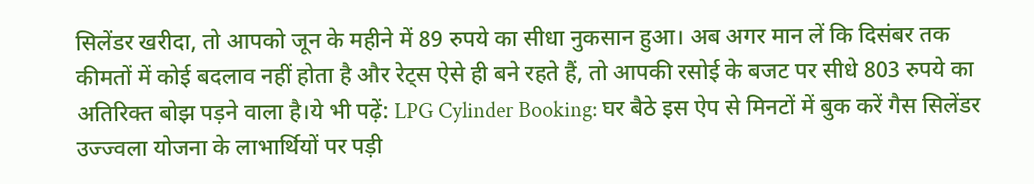सिलेंडर खरीदा, तो आपको जून के महीने में 89 रुपये का सीधा नुकसान हुआ। अब अगर मान लें कि दिसंबर तक कीमतों में कोई बदलाव नहीं होता है और रेट्स ऐसे ही बने रहते हैं, तो आपकी रसोई के बजट पर सीधे 803 रुपये का अतिरिक्त बोझ पड़ने वाला है।ये भी पढ़ें: LPG Cylinder Booking: घर बैठे इस ऐप से मिनटों में बुक करें गैस सिलेंडर
उज्ज्वला योजना के लाभार्थियों पर पड़ी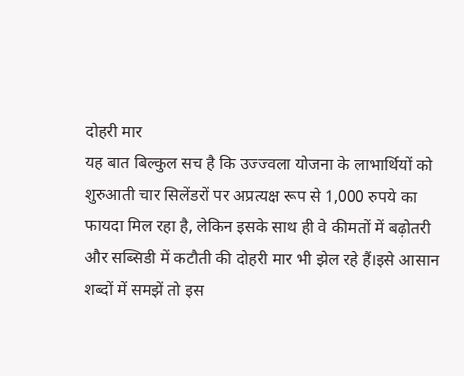दोहरी मार
यह बात बिल्कुल सच है कि उज्ज्वला योजना के लाभार्थियों को शुरुआती चार सिलेंडरों पर अप्रत्यक्ष रूप से 1,000 रुपये का फायदा मिल रहा है, लेकिन इसके साथ ही वे कीमतों में बढ़ोतरी और सब्सिडी में कटौती की दोहरी मार भी झेल रहे हैं।इसे आसान शब्दों में समझें तो इस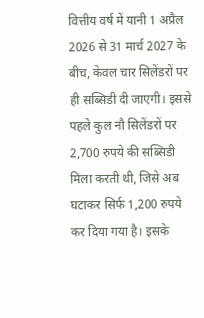वित्तीय वर्ष में यानी 1 अप्रैल 2026 से 31 मार्च 2027 के बीच, केवल चार सिलेंडरों पर ही सब्सिडी दी जाएगी। इससे पहले कुल नौ सिलेंडरों पर 2,700 रुपये की सब्सिडी मिला करती थी, जिसे अब घटाकर सिर्फ 1,200 रुपये कर दिया गया है। इसके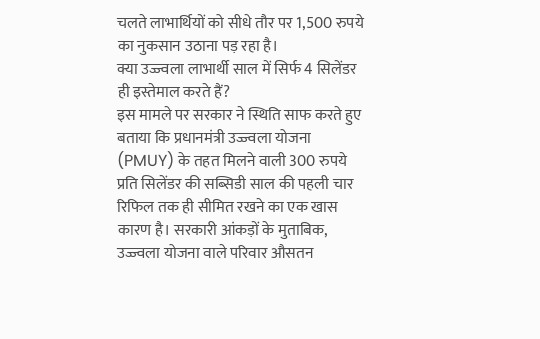चलते लाभार्थियों को सीधे तौर पर 1,500 रुपये का नुकसान उठाना पड़ रहा है।
क्या उज्ज्वला लाभार्थी साल में सिर्फ 4 सिलेंडर ही इस्तेमाल करते हैं?
इस मामले पर सरकार ने स्थिति साफ करते हुए बताया कि प्रधानमंत्री उज्ज्वला योजना (PMUY) के तहत मिलने वाली 300 रुपये प्रति सिलेंडर की सब्सिडी साल की पहली चार रिफिल तक ही सीमित रखने का एक खास कारण है। सरकारी आंकड़ों के मुताबिक, उज्ज्वला योजना वाले परिवार औसतन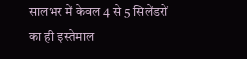सालभर में केवल 4 से 5 सिलेंडरों का ही इस्तेमाल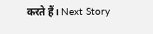करते हैं। Next Story